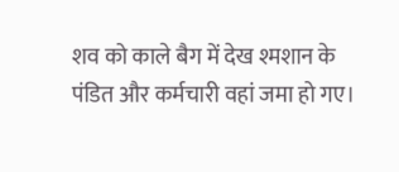शव को काले बैग में देख श्मशान के पंडित और कर्मचारी वहां जमा हो गए।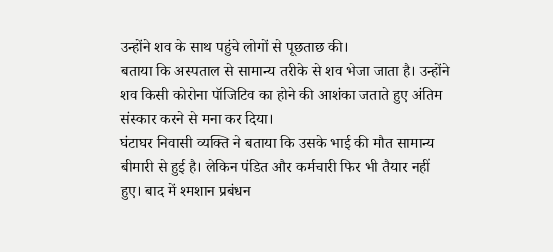उन्होंने शव के साथ पहुंचे लोगों से पूछताछ की।
बताया कि अस्पताल से सामान्य तरीके से शव भेजा जाता है। उन्होंने शव किसी कोरोना पॉजिटिव का होने की आशंका जताते हुए अंतिम संस्कार करने से मना कर दिया।
घंटाघर निवासी व्यक्ति ने बताया कि उसके भाई की मौत सामान्य बीमारी से हुई है। लेकिन पंडित और कर्मचारी फिर भी तैयार नहीं हुए। बाद में श्मशान प्रबंधन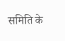समिति के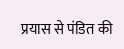प्रयास से पंडित की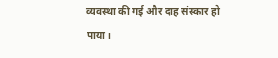व्यवस्था की गई और दाह संस्कार हो पाया।